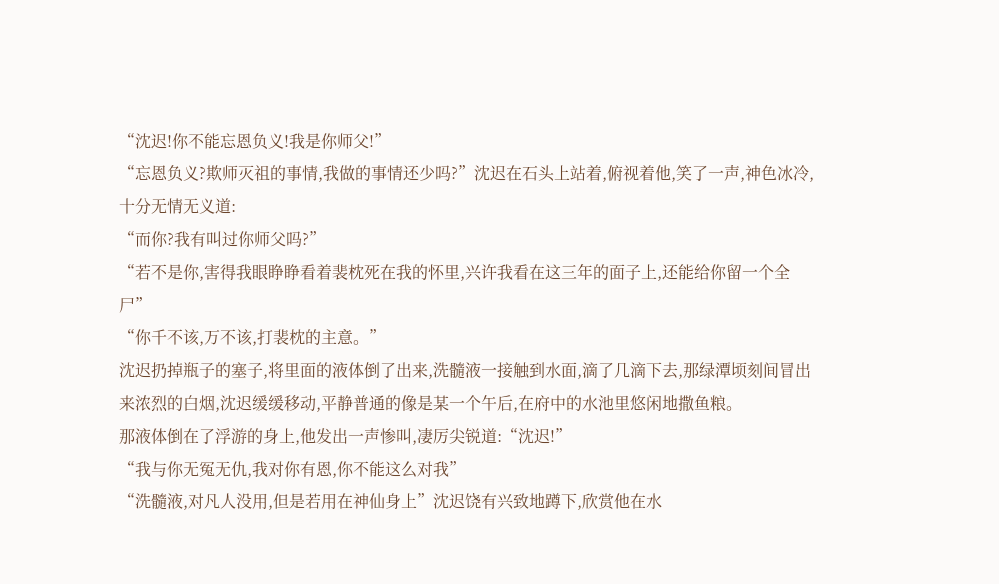“沈迟!你不能忘恩负义!我是你师父!”
“忘恩负义?欺师灭祖的事情,我做的事情还少吗?”沈迟在石头上站着,俯视着他,笑了一声,神色冰冷,十分无情无义道:
“而你?我有叫过你师父吗?”
“若不是你,害得我眼睁睁看着裴枕死在我的怀里,兴许我看在这三年的面子上,还能给你留一个全尸”
“你千不该,万不该,打裴枕的主意。”
沈迟扔掉瓶子的塞子,将里面的液体倒了出来,洗髓液一接触到水面,滴了几滴下去,那绿潭顷刻间冒出来浓烈的白烟,沈迟缓缓移动,平静普通的像是某一个午后,在府中的水池里悠闲地撒鱼粮。
那液体倒在了浮游的身上,他发出一声惨叫,凄厉尖锐道:“沈迟!”
“我与你无冤无仇,我对你有恩,你不能这么对我”
“洗髓液,对凡人没用,但是若用在神仙身上”沈迟饶有兴致地蹲下,欣赏他在水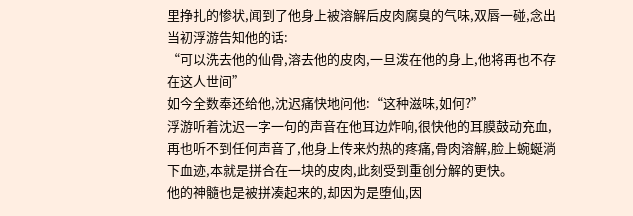里挣扎的惨状,闻到了他身上被溶解后皮肉腐臭的气味,双唇一碰,念出当初浮游告知他的话:
“可以洗去他的仙骨,溶去他的皮肉,一旦泼在他的身上,他将再也不存在这人世间”
如今全数奉还给他,沈迟痛快地问他:“这种滋味,如何?”
浮游听着沈迟一字一句的声音在他耳边炸响,很快他的耳膜鼓动充血,再也听不到任何声音了,他身上传来灼热的疼痛,骨肉溶解,脸上蜿蜒淌下血迹,本就是拼合在一块的皮肉,此刻受到重创分解的更快。
他的神髓也是被拼凑起来的,却因为是堕仙,因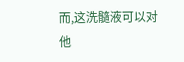而,这洗髓液可以对他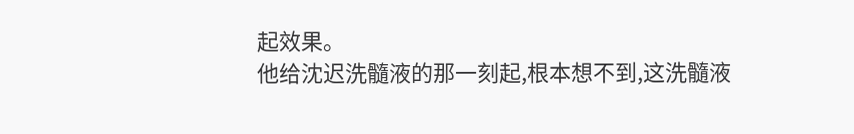起效果。
他给沈迟洗髓液的那一刻起,根本想不到,这洗髓液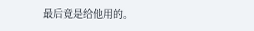最后竟是给他用的。